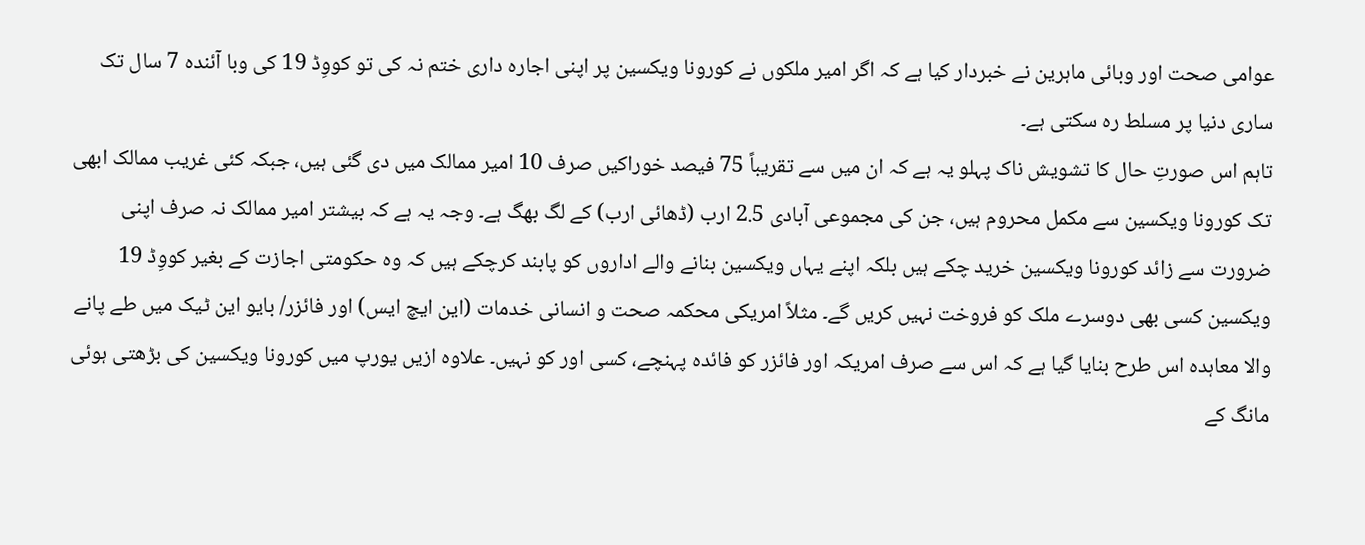عوامی صحت اور وبائی ماہرین نے خبردار کیا ہے کہ اگر امیر ملکوں نے کورونا ویکسین پر اپنی اجارہ داری ختم نہ کی تو کووِڈ 19 کی وبا آئندہ 7 سال تک ساری دنیا پر مسلط رہ سکتی ہے۔
تاہم اس صورتِ حال کا تشویش ناک پہلو یہ ہے کہ ان میں سے تقریباً 75 فیصد خوراکیں صرف 10 امیر ممالک میں دی گئی ہیں، جبکہ کئی غریب ممالک ابھی تک کورونا ویکسین سے مکمل محروم ہیں، جن کی مجموعی آبادی 2.5 ارب (ڈھائی ارب) کے لگ بھگ ہے۔ وجہ یہ ہے کہ بیشتر امیر ممالک نہ صرف اپنی ضرورت سے زائد کورونا ویکسین خرید چکے ہیں بلکہ اپنے یہاں ویکسین بنانے والے اداروں کو پابند کرچکے ہیں کہ وہ حکومتی اجازت کے بغیر کووِڈ 19 ویکسین کسی بھی دوسرے ملک کو فروخت نہیں کریں گے۔ مثلاً امریکی محکمہ صحت و انسانی خدمات (این ایچ ایس) اور فائزر/ بایو این ٹیک میں طے پانے والا معاہدہ اس طرح بنایا گیا ہے کہ اس سے صرف امریکہ اور فائزر کو فائدہ پہنچے، کسی اور کو نہیں۔ علاوہ ازیں یورپ میں کورونا ویکسین کی بڑھتی ہوئی مانگ کے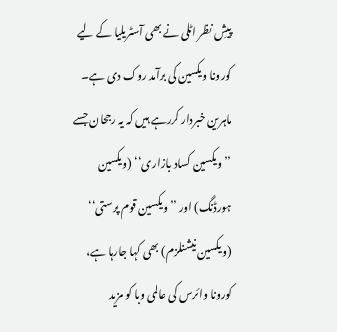پیشِ نظر اٹلی نے بھی آسٹریلیا کے لیے کورونا ویکسین کی برآمد روک دی ہے۔ ماہرین خبردار کررہے ہیں کہ یہ رجحان جسے ’’ویکسین کساد بازاری‘‘ (ویکسین ہورڈنگ) اور ’’ویکسین قوم پرستی‘‘ (ویکسین نیشنلزم) بھی کہا جارہا ہے، کورونا وائرس کی عالمی وبا کو مزید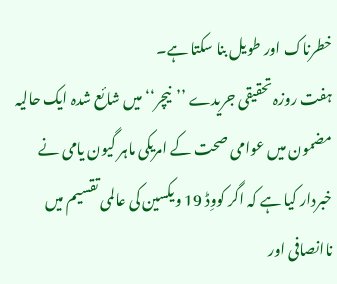خطرناک اور طویل بنا سکتا ہے۔
ہفت روزہ تحقیقی جریدے ’’نیچر‘‘ میں شائع شدہ ایک حالیہ مضمون میں عوامی صحت کے امریکی ماہر گیون یامی نے خبردار کیا ہے کہ اگر کووِڈ 19 ویکسین کی عالمی تقسیم میں ناانصافی اور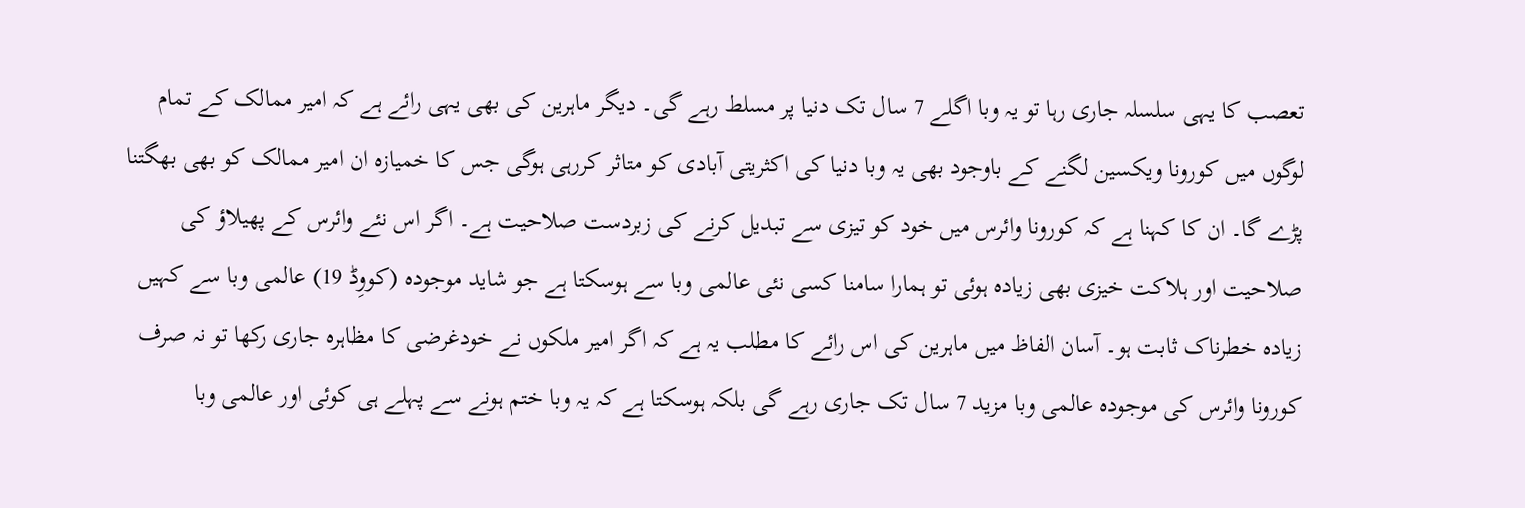تعصب کا یہی سلسلہ جاری رہا تو یہ وبا اگلے 7 سال تک دنیا پر مسلط رہے گی۔ دیگر ماہرین کی بھی یہی رائے ہے کہ امیر ممالک کے تمام لوگوں میں کورونا ویکسین لگنے کے باوجود بھی یہ وبا دنیا کی اکثریتی آبادی کو متاثر کررہی ہوگی جس کا خمیازہ ان امیر ممالک کو بھی بھگتنا پڑے گا۔ ان کا کہنا ہے کہ کورونا وائرس میں خود کو تیزی سے تبدیل کرنے کی زبردست صلاحیت ہے۔ اگر اس نئے وائرس کے پھیلاؤ کی صلاحیت اور ہلاکت خیزی بھی زیادہ ہوئی تو ہمارا سامنا کسی نئی عالمی وبا سے ہوسکتا ہے جو شاید موجودہ (کووِڈ 19) عالمی وبا سے کہیں زیادہ خطرناک ثابت ہو۔ آسان الفاظ میں ماہرین کی اس رائے کا مطلب یہ ہے کہ اگر امیر ملکوں نے خودغرضی کا مظاہرہ جاری رکھا تو نہ صرف کورونا وائرس کی موجودہ عالمی وبا مزید 7 سال تک جاری رہے گی بلکہ ہوسکتا ہے کہ یہ وبا ختم ہونے سے پہلے ہی کوئی اور عالمی وبا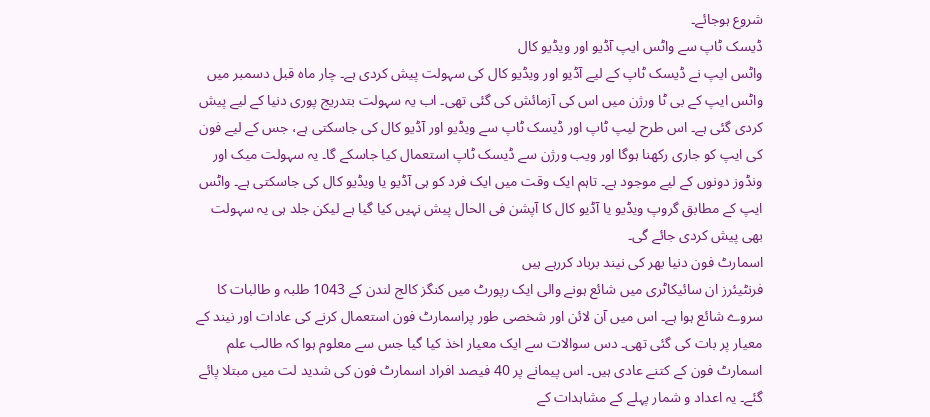شروع ہوجائے۔
ڈیسک ٹاپ سے واٹس ایپ آڈیو اور ویڈیو کال
واٹس ایپ نے ڈیسک ٹاپ کے لیے آڈیو اور ویڈیو کال کی سہولت پیش کردی ہے۔ چار ماہ قبل دسمبر میں واٹس ایپ کے بی ٹا ورژن میں اس کی آزمائش کی گئی تھی۔ اب یہ سہولت بتدریج پوری دنیا کے لیے پیش کردی گئی ہے۔ اس طرح لیپ ٹاپ اور ڈیسک ٹاپ سے ویڈیو اور آڈیو کال کی جاسکتی ہے، جس کے لیے فون کی ایپ کو جاری رکھنا ہوگا اور ویب ورژن سے ڈیسک ٹاپ استعمال کیا جاسکے گا۔ یہ سہولت میک اور ونڈوز دونوں کے لیے موجود ہے۔ تاہم ایک وقت میں ایک فرد کو ہی آڈیو یا ویڈیو کال کی جاسکتی ہے۔ واٹس ایپ کے مطابق گروپ ویڈیو یا آڈیو کال کا آپشن فی الحال پیش نہیں کیا گیا ہے لیکن جلد ہی یہ سہولت بھی پیش کردی جائے گی۔
اسمارٹ فون دنیا بھر کی نیند برباد کررہے ہیں
فرنٹیئرز ان سائیکاٹری میں شائع ہونے والی ایک رپورٹ میں کنگز کالج لندن کے 1043 طلبہ و طالبات کا سروے شائع ہوا ہے۔ اس میں آن لائن اور شخصی طور پراسمارٹ فون استعمال کرنے کی عادات اور نیند کے معیار پر بات کی گئی تھی۔ دس سوالات سے ایک معیار اخذ کیا گیا جس سے معلوم ہوا کہ طالب علم اسمارٹ فون کے کتنے عادی ہیں۔ اس پیمانے پر 40 فیصد افراد اسمارٹ فون کی شدید لت میں مبتلا پائے گئے۔ یہ اعداد و شمار پہلے کے مشاہدات کے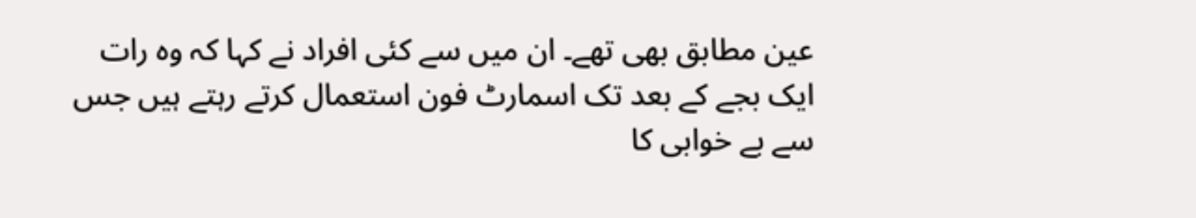عین مطابق بھی تھے۔ ان میں سے کئی افراد نے کہا کہ وہ رات ایک بجے کے بعد تک اسمارٹ فون استعمال کرتے رہتے ہیں جس سے بے خوابی کا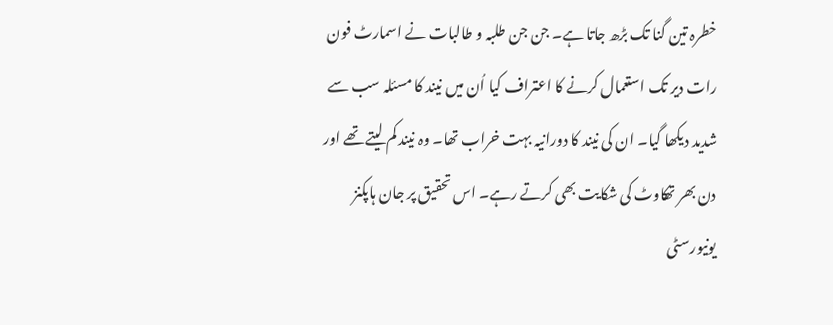خطرہ تین گنا تک بڑھ جاتا ہے۔ جن جن طلبہ و طالبات نے اسمارٹ فون رات دیر تک استعمال کرنے کا اعتراف کیا اُن میں نیند کا مسئلہ سب سے شدید دیکھا گیا۔ ان کی نیند کا دورانیہ بہت خراب تھا۔ وہ نیند کم لیتے تھے اور دن بھر تھکاوٹ کی شکایت بھی کرتے رہے۔ اس تحقیق پر جان ہاپکنز یونیورسٹی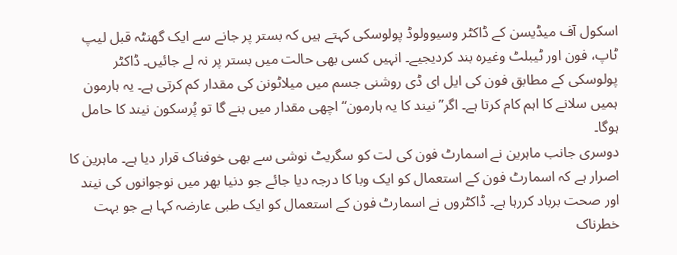اسکول آف میڈیسن کے ڈاکٹر وسیوولوڈ پولوسکی کہتے ہیں کہ بستر پر جانے سے ایک گھنٹہ قبل لیپ ٹاپ، فون اور ٹیبلٹ وغیرہ بند کردیجیے۔ انہیں کسی بھی حالت میں بستر پر نہ لے جائیں۔ ڈاکٹر پولوسکی کے مطابق فون کی ایل ای ڈی روشنی جسم میں میلاٹونن کی مقدار کم کرتی ہے۔ یہ ہارمون ہمیں سلانے کا اہم کام کرتا ہے۔ اگر”نیند کا یہ ہارمون“ اچھی مقدار میں بنے گا تو پُرسکون نیند کا حامل ہوگا۔
دوسری جانب ماہرین نے اسمارٹ فون کی لت کو سگریٹ نوشی سے بھی خوفناک قرار دیا ہے۔ ماہرین کا اصرار ہے کہ اسمارٹ فون کے استعمال کو ایک وبا کا درجہ دیا جائے جو دنیا بھر میں نوجوانوں کی نیند اور صحت برباد کررہا ہے۔ ڈاکٹروں نے اسمارٹ فون کے استعمال کو ایک طبی عارضہ کہا ہے جو بہت خطرناک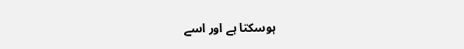ہوسکتا ہے اور اسے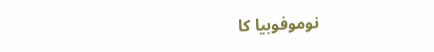نوموفوبیا کا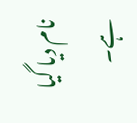نام دیا گیا ہے۔